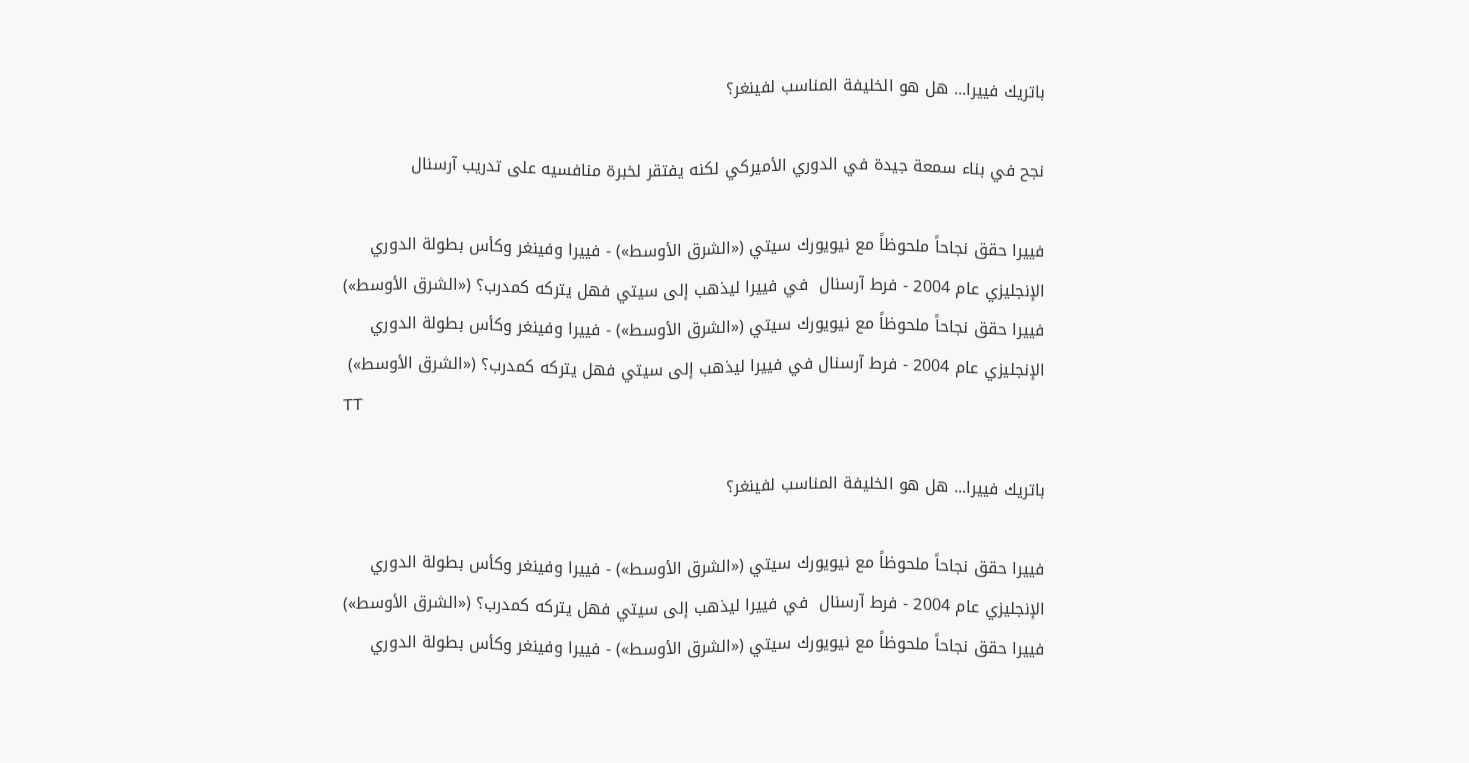باتريك فييرا... هل هو الخليفة المناسب لفينغر؟

نجح في بناء سمعة جيدة في الدوري الأميركي لكنه يفتقر لخبرة منافسيه على تدريب آرسنال

فييرا حقق نجاحاً ملحوظاً مع نيويورك سيتي («الشرق الأوسط») - فييرا وفينغر وكأس بطولة الدوري الإنجليزي عام 2004 - فرط آرسنال  في فييرا ليذهب إلى سيتي فهل يتركه كمدرب؟ («الشرق الأوسط»)
فييرا حقق نجاحاً ملحوظاً مع نيويورك سيتي («الشرق الأوسط») - فييرا وفينغر وكأس بطولة الدوري الإنجليزي عام 2004 - فرط آرسنال في فييرا ليذهب إلى سيتي فهل يتركه كمدرب؟ («الشرق الأوسط»)
TT

باتريك فييرا... هل هو الخليفة المناسب لفينغر؟

فييرا حقق نجاحاً ملحوظاً مع نيويورك سيتي («الشرق الأوسط») - فييرا وفينغر وكأس بطولة الدوري الإنجليزي عام 2004 - فرط آرسنال  في فييرا ليذهب إلى سيتي فهل يتركه كمدرب؟ («الشرق الأوسط»)
فييرا حقق نجاحاً ملحوظاً مع نيويورك سيتي («الشرق الأوسط») - فييرا وفينغر وكأس بطولة الدوري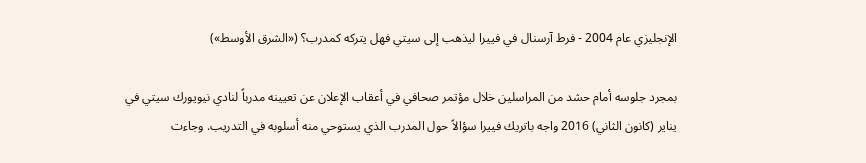الإنجليزي عام 2004 - فرط آرسنال في فييرا ليذهب إلى سيتي فهل يتركه كمدرب؟ («الشرق الأوسط»)

بمجرد جلوسه أمام حشد من المراسلين خلال مؤتمر صحافي في أعقاب الإعلان عن تعيينه مدرباً لنادي نيويورك سيتي في يناير (كانون الثاني) 2016 واجه باتريك فييرا سؤالاً حول المدرب الذي يستوحي منه أسلوبه في التدريب. وجاءت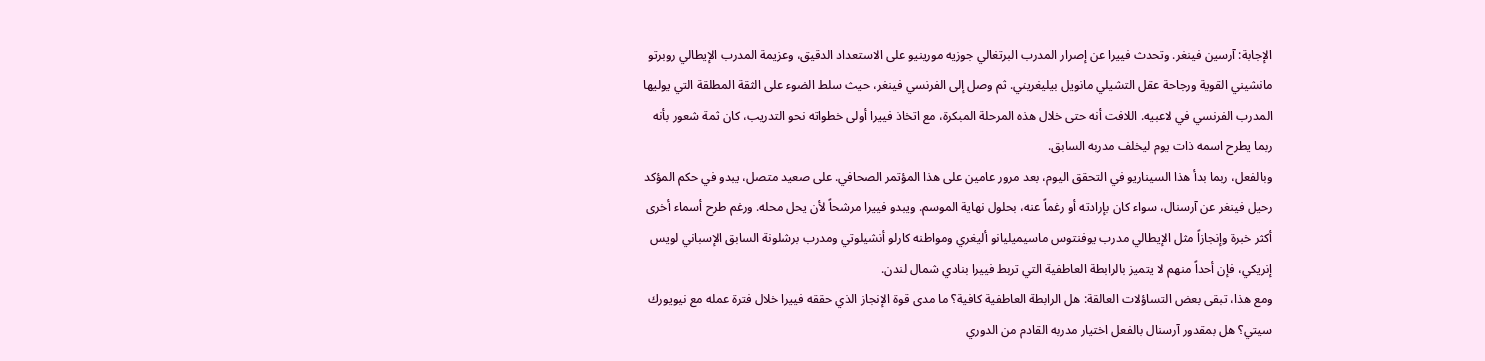الإجابة: آرسين فينغر. وتحدث فييرا عن إصرار المدرب البرتغالي جوزيه مورينيو على الاستعداد الدقيق، وعزيمة المدرب الإيطالي روبرتو مانشيني القوية ورجاحة عقل التشيلي مانويل بيليغريني. ثم وصل إلى الفرنسي فينغر، حيث سلط الضوء على الثقة المطلقة التي يوليها المدرب الفرنسي في لاعبيه. اللافت أنه حتى خلال هذه المرحلة المبكرة، مع اتخاذ فييرا أولى خطواته نحو التدريب، كان ثمة شعور بأنه ربما يطرح اسمه ذات يوم ليخلف مدربه السابق.
وبالفعل، ربما بدأ هذا السيناريو في التحقق اليوم، بعد مرور عامين على هذا المؤتمر الصحافي. على صعيد متصل، يبدو في حكم المؤكد رحيل فينغر عن آرسنال، سواء كان بإرادته أو رغماً عنه، بحلول نهاية الموسم. ويبدو فييرا مرشحاً لأن يحل محله. ورغم طرح أسماء أخرى أكثر خبرة وإنجازاً مثل الإيطالي مدرب يوفنتوس ماسيميليانو أليغري ومواطنه كارلو أنشيلوتي ومدرب برشلونة السابق الإسباني لويس إنريكي، فإن أحداً منهم لا يتميز بالرابطة العاطفية التي تربط فييرا بنادي شمال لندن.
ومع هذا، تبقى بعض التساؤلات العالقة: هل الرابطة العاطفية كافية؟ ما مدى قوة الإنجاز الذي حققه فييرا خلال فترة عمله مع نيويورك سيتي؟ هل بمقدور آرسنال بالفعل اختيار مدربه القادم من الدوري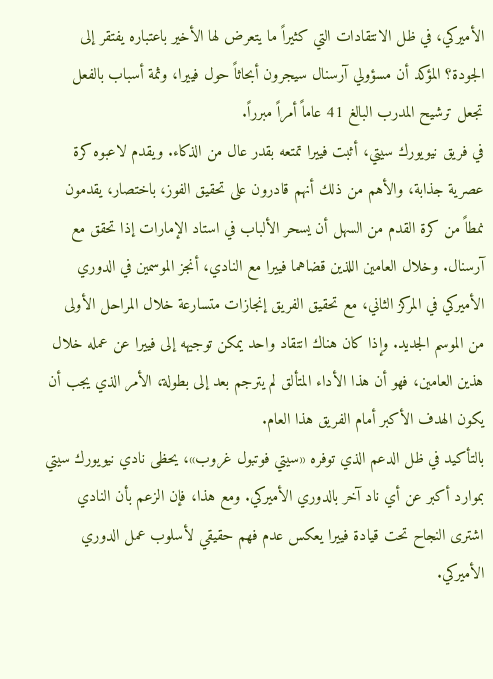الأميركي، في ظل الانتقادات التي كثيراً ما يتعرض لها الأخير باعتباره يفتقر إلى الجودة؟ المؤكد أن مسؤولي آرسنال سيجرون أبحاثاً حول فييرا، وثمة أسباب بالفعل تجعل ترشيح المدرب البالغ 41 عاماً أمراً مبرراً.
في فريق نيويورك سيتي، أثبت فييرا تمتعه بقدر عال من الذكاء. ويقدم لاعبوه كرة عصرية جذابة، والأهم من ذلك أنهم قادرون على تحقيق الفوز، باختصار، يقدمون نمطاً من كرة القدم من السهل أن يسحر الألباب في استاد الإمارات إذا تحقق مع آرسنال. وخلال العامين اللذين قضاهما فييرا مع النادي، أنجز الموسمين في الدوري الأميركي في المركز الثاني، مع تحقيق الفريق إنجازات متسارعة خلال المراحل الأولى من الموسم الجديد. وإذا كان هناك انتقاد واحد يمكن توجيهه إلى فييرا عن عمله خلال هذين العامين، فهو أن هذا الأداء المتألق لم يترجم بعد إلى بطولة، الأمر الذي يجب أن يكون الهدف الأكبر أمام الفريق هذا العام.
بالتأكيد في ظل الدعم الذي توفره «سيتي فوتبول غروب»، يحظى نادي نيويورك سيتي بموارد أكبر عن أي ناد آخر بالدوري الأميركي. ومع هذا، فإن الزعم بأن النادي اشترى النجاح تحت قيادة فييرا يعكس عدم فهم حقيقي لأسلوب عمل الدوري الأميركي.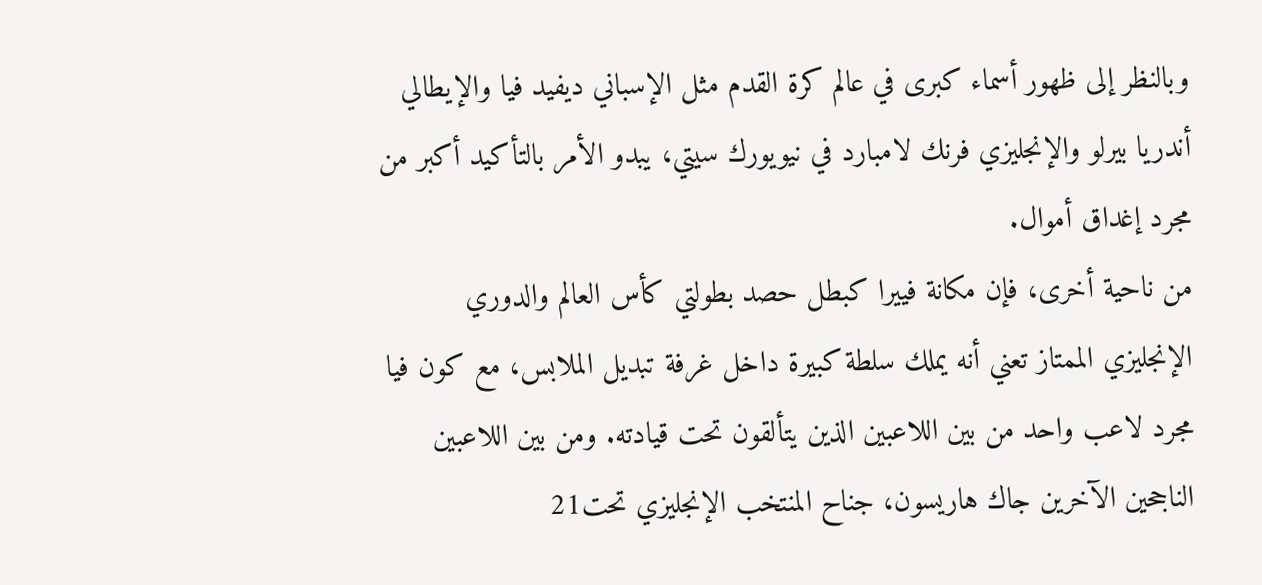وبالنظر إلى ظهور أسماء كبرى في عالم كرة القدم مثل الإسباني ديفيد فيا والإيطالي أندريا بيرلو والإنجليزي فرنك لامبارد في نيويورك سيتي، يبدو الأمر بالتأكيد أكبر من مجرد إغداق أموال.
من ناحية أخرى، فإن مكانة فييرا كبطل حصد بطولتي كأس العالم والدوري الإنجليزي الممتاز تعني أنه يملك سلطة كبيرة داخل غرفة تبديل الملابس، مع كون فيا مجرد لاعب واحد من بين اللاعبين الذين يتألقون تحت قيادته. ومن بين اللاعبين الناجحين الآخرين جاك هاريسون، جناح المنتخب الإنجليزي تحت21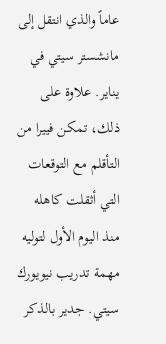عاماً والذي انتقل إلى مانشستر سيتي في يناير. علاوة على ذلك، تمكن فييرا من التأقلم مع التوقعات التي أثقلت كاهله منذ اليوم الأول لتوليه مهمة تدريب نيويورك سيتي. جدير بالذكر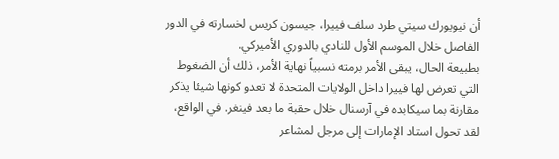أن نيويورك سيتي طرد سلف فييرا، جيسون كريس لخسارته في الدور الفاصل خلال الموسم الأول للنادي بالدوري الأميركي.
بطبيعة الحال، يبقى الأمر برمته نسبياً نهاية الأمر، ذلك أن الضغوط التي تعرض لها فييرا داخل الولايات المتحدة لا تعدو كونها شيئا يذكر مقارنة بما سيكابده في آرسنال خلال حقبة ما بعد فينغر. في الواقع، لقد تحول استاد الإمارات إلى مرجل لمشاعر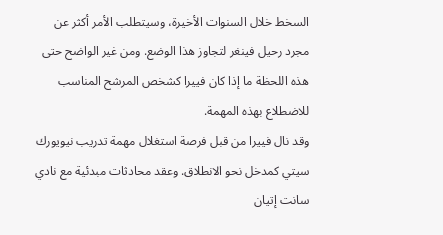السخط خلال السنوات الأخيرة، وسيتطلب الأمر أكثر عن مجرد رحيل فينغر لتجاوز هذا الوضع. ومن غير الواضح حتى هذه اللحظة ما إذا كان فييرا كشخص المرشح المناسب للاضطلاع بهذه المهمة.
وقد نال فييرا من قبل فرصة استغلال مهمة تدريب نيويورك سيتي كمدخل نحو الانطلاق. وعقد محادثات مبدئية مع نادي سانت إتيان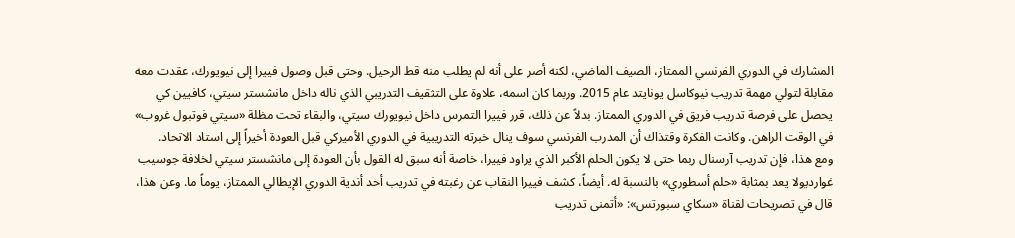المشارك في الدوري الفرنسي الممتاز، الصيف الماضي، لكنه أصر على أنه لم يطلب منه قط الرحيل. وحتى قبل وصول فييرا إلى نيويورك، عقدت معه مقابلة لتولي مهمة تدريب نيوكاسل يونايتد عام 2015. وربما كان اسمه، علاوة على التثقيف التدريبي الذي ناله داخل مانشستر سيتي، كافيين كي يحصل على فرصة تدريب فريق في الدوري الممتاز. بدلاً عن ذلك، قرر فييرا التمرس داخل نيويورك سيتي، والبقاء تحت مظلة «سيتي فوتبول غروب» في الوقت الراهن. وكانت الفكرة وقتذاك أن المدرب الفرنسي سوف ينال خبرته التدريبية في الدوري الأميركي قبل العودة أخيراً إلى استاد الاتحاد.
ومع هذا، فإن تدريب آرسنال ربما حتى لا يكون الحلم الأكبر الذي يراود فييرا، خاصة أنه سبق له القول بأن العودة إلى مانشستر سيتي لخلافة جوسيب غوارديولا يعد بمثابة «حلم أسطوري» بالنسبة له. أيضاً، كشف فييرا النقاب عن رغبته في تدريب أحد أندية الدوري الإيطالي الممتاز، يوماً ما. وعن هذا، قال في تصريحات لقناة «سكاي سبورتس»: «أتمنى تدريب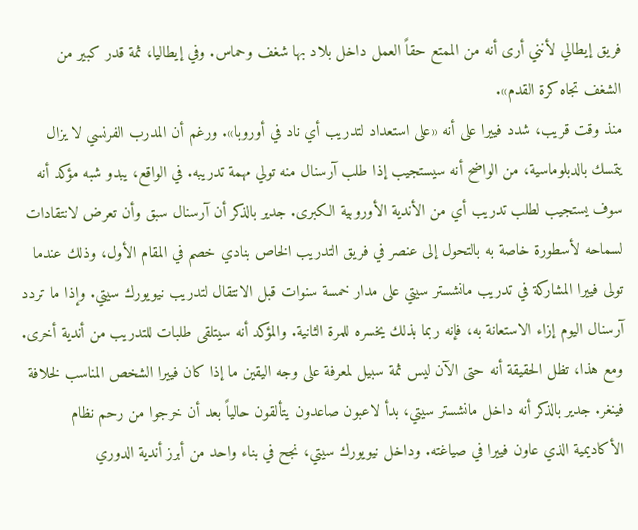فريق إيطالي لأنني أرى أنه من الممتع حقاً العمل داخل بلاد بها شغف وحماس. وفي إيطاليا، ثمة قدر كبير من الشغف تجاه كرة القدم».
منذ وقت قريب، شدد فييرا على أنه «على استعداد لتدريب أي ناد في أوروبا». ورغم أن المدرب الفرنسي لا يزال يتمسك بالدبلوماسية، من الواضح أنه سيستجيب إذا طلب آرسنال منه تولي مهمة تدريبه. في الواقع، يبدو شبه مؤكد أنه سوف يستجيب لطلب تدريب أي من الأندية الأوروبية الكبرى. جدير بالذكر أن آرسنال سبق وأن تعرض لانتقادات لسماحه لأسطورة خاصة به بالتحول إلى عنصر في فريق التدريب الخاص بنادي خصم في المقام الأول، وذلك عندما تولى فييرا المشاركة في تدريب مانشستر سيتي على مدار خمسة سنوات قبل الانتقال لتدريب نيويورك سيتي. وإذا ما تردد آرسنال اليوم إزاء الاستعانة به، فإنه ربما بذلك يخسره للمرة الثانية. والمؤكد أنه سيتلقى طلبات للتدريب من أندية أخرى.
ومع هذا، تظل الحقيقة أنه حتى الآن ليس ثمة سبيل لمعرفة على وجه اليقين ما إذا كان فييرا الشخص المناسب لخلافة فينغر. جدير بالذكر أنه داخل مانشستر سيتي، بدأ لاعبون صاعدون يتألقون حالياً بعد أن خرجوا من رحم نظام الأكاديمية الذي عاون فييرا في صياغته. وداخل نيويورك سيتي، نجح في بناء واحد من أبرز أندية الدوري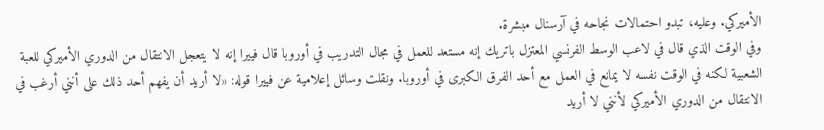الأميركي. وعليه، تبدو احتمالات نجاحه في آرسنال مبشرة.
وفي الوقت الذي قال في لاعب الوسط الفرنسي المعتزل باتريك إنه مستعد للعمل في مجال التدريب في أوروبا قال فييرا إنه لا يتعجل الانتقال من الدوري الأميركي للعبة الشعبية لكنه في الوقت نفسه لا يمانع في العمل مع أحد الفرق الكبرى في أوروبا. ونقلت وسائل إعلامية عن فييرا قوله: «لا أريد أن يفهم أحد ذلك على أنني أرغب في الانتقال من الدوري الأميركي لأنني لا أريد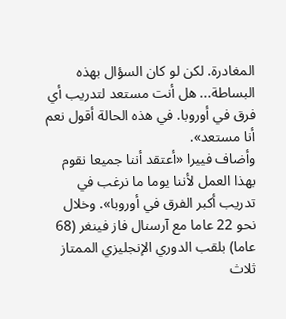المغادرة. لكن لو كان السؤال بهذه البساطة... هل أنت مستعد لتدريب أي فرق في أوروبا. في هذه الحالة أقول نعم أنا مستعد».
وأضاف فييرا «أعتقد أننا جميعا نقوم بهذا العمل لأننا يوما ما نرغب في تدريب أكبر الفرق في أوروبا». وخلال نحو 22 عاما مع آرسنال فاز فينغر (68 عاما) بلقب الدوري الإنجليزي الممتاز ثلاث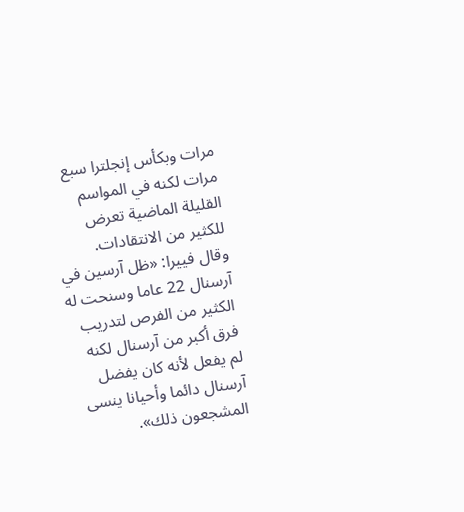مرات وبكأس إنجلترا سبع مرات لكنه في المواسم القليلة الماضية تعرض للكثير من الانتقادات.
وقال فييرا: «ظل آرسين في آرسنال 22 عاما وسنحت له الكثير من الفرص لتدريب فرق أكبر من آرسنال لكنه لم يفعل لأنه كان يفضل آرسنال دائما وأحيانا ينسى المشجعون ذلك».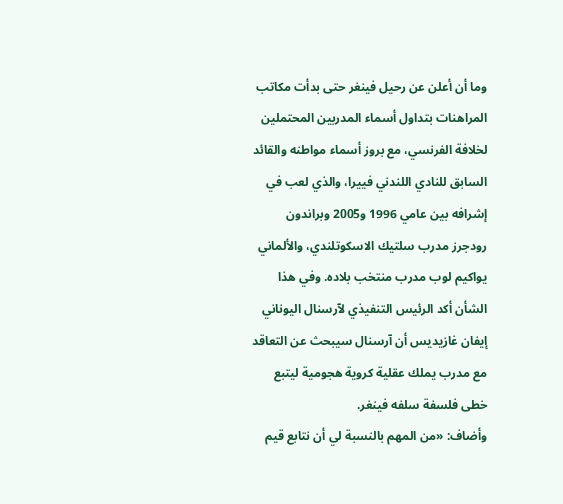وما أن أعلن عن رحيل فينغر حتى بدأت مكاتب المراهنات بتداول أسماء المدربين المحتملين لخلافة الفرنسي، مع بروز أسماء مواطنه والقائد السابق للنادي اللندني فييرا، والذي لعب في إشرافه بين عامي 1996 و2005 وبراندون رودجرز مدرب سلتيك الاسكوتلندي، والألماني يواكيم لوب مدرب منتخب بلاده. وفي هذا الشأن أكد الرئيس التنفيذي لآرسنال اليوناني إيفان غازيديس أن آرسنال سيبحث عن التعاقد مع مدرب يملك عقلية كروية هجومية ليتبع خطى فلسفة سلفه فينغر.
وأضاف: «من المهم بالنسبة لي أن نتابع قيم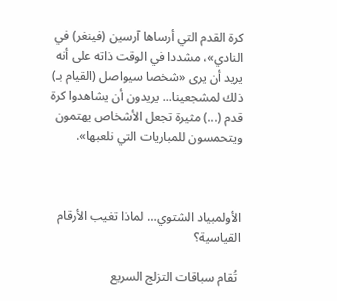كرة القدم التي أرساها آرسين (فينغر) في النادي»، مشددا في الوقت ذاته على أنه يريد أن يرى «شخصا سيواصل (القيام بـ) ذلك لمشجعينا... يريدون أن يشاهدوا كرة قدم (...) مثيرة تجعل الأشخاص يهتمون ويتحمسون للمباريات التي نلعبها».



الأولمبياد الشتوي… لماذا تغيب الأرقام القياسية؟

 تُقام سباقات التزلج السريع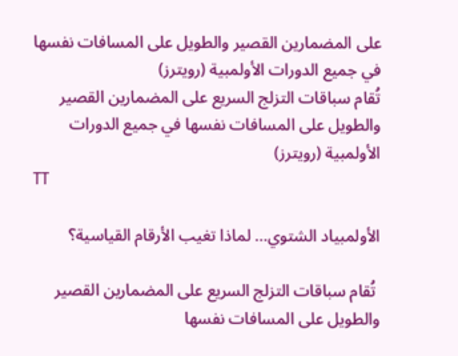على المضمارين القصير والطويل على المسافات نفسها في جميع الدورات الأولمبية (رويترز)
تُقام سباقات التزلج السريع على المضمارين القصير والطويل على المسافات نفسها في جميع الدورات الأولمبية (رويترز)
TT

الأولمبياد الشتوي… لماذا تغيب الأرقام القياسية؟

 تُقام سباقات التزلج السريع على المضمارين القصير والطويل على المسافات نفسها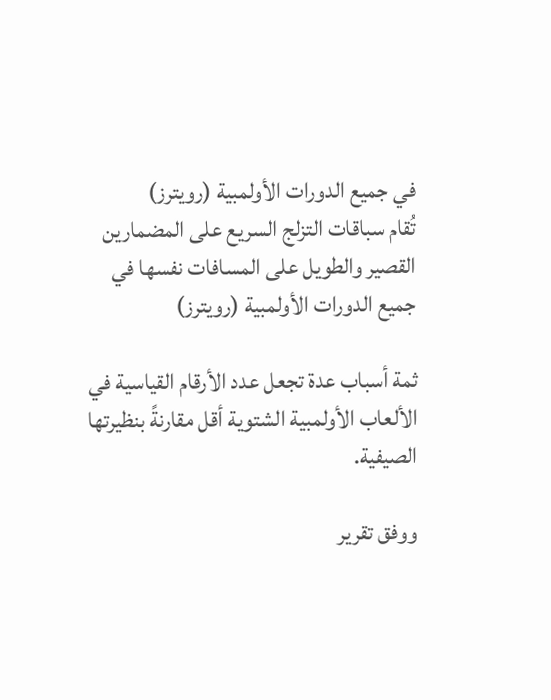في جميع الدورات الأولمبية (رويترز)
تُقام سباقات التزلج السريع على المضمارين القصير والطويل على المسافات نفسها في جميع الدورات الأولمبية (رويترز)

ثمة أسباب عدة تجعل عدد الأرقام القياسية في الألعاب الأولمبية الشتوية أقل مقارنةً بنظيرتها الصيفية.

ووفق تقرير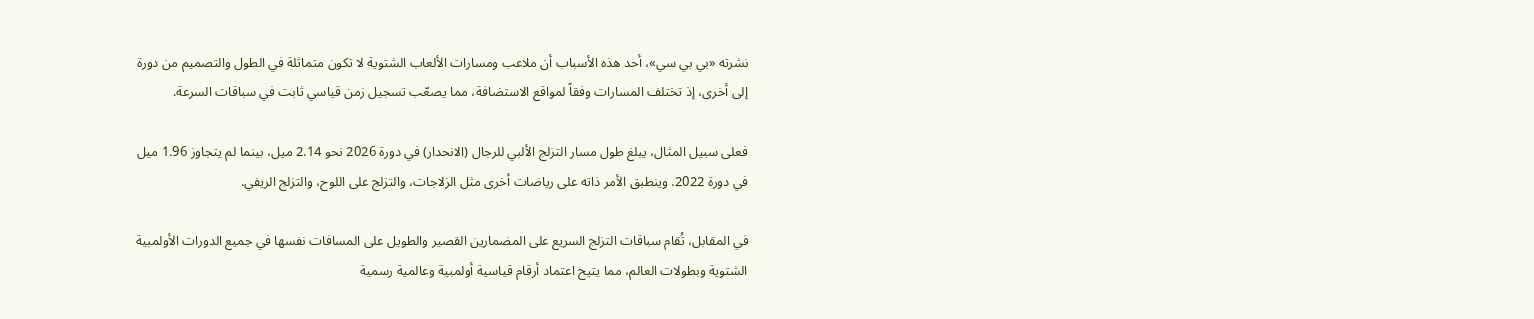نشرته «بي بي سي»، أحد هذه الأسباب أن ملاعب ومسارات الألعاب الشتوية لا تكون متماثلة في الطول والتصميم من دورة إلى أخرى، إذ تختلف المسارات وفقاً لمواقع الاستضافة، مما يصعّب تسجيل زمن قياسي ثابت في سباقات السرعة.

فعلى سبيل المثال، يبلغ طول مسار التزلج الألبي للرجال (الانحدار) في دورة 2026 نحو 2.14 ميل، بينما لم يتجاوز 1.96 ميل في دورة 2022. وينطبق الأمر ذاته على رياضات أخرى مثل الزلاجات، والتزلج على اللوح، والتزلج الريفي.

في المقابل، تُقام سباقات التزلج السريع على المضمارين القصير والطويل على المسافات نفسها في جميع الدورات الأولمبية الشتوية وبطولات العالم، مما يتيح اعتماد أرقام قياسية أولمبية وعالمية رسمية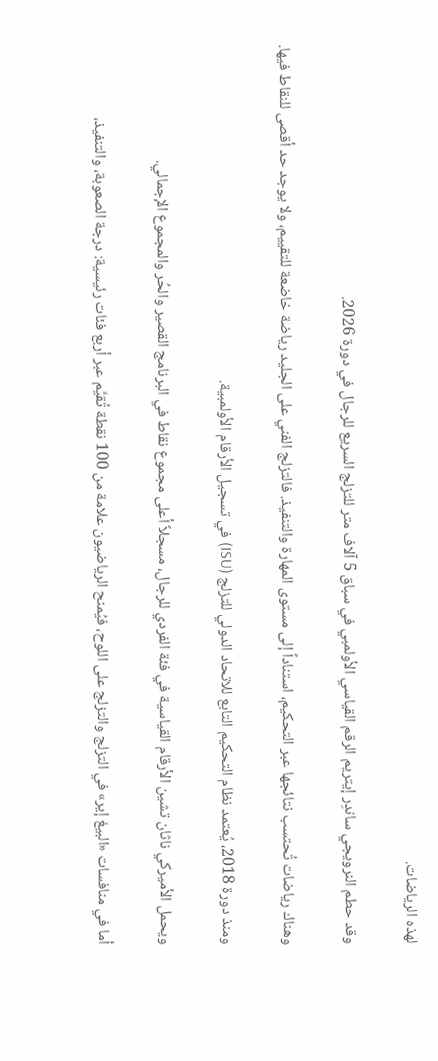لهذه الرياضات.

وقد حطم النرويجي ساندِر إيتريم الرقم القياسي الأولمبي في سباق 5 آلاف متر للتزلج السريع للرجال في دورة 2026.

وهناك رياضات تُحتسب نتائجها عبر التحكيم، استناداً إلى مستوى المهارة والتنفيذ. فالتزلج الفني على الجليد رياضة خاضعة للتقييم، ولا يوجد حد أقصى للنقاط فيها.

ومنذ دورة 2018، يُعتمد نظام التحكيم التابع للاتحاد الدولي للتزلج (ISU) في تسجيل الأرقام الأولمبية.

ويحمل الأميركي ناثان تشين الأرقام القياسية في فئة الفردي للرجال، مسجلاً أعلى مجموع نقاط في البرنامج القصير والحُر والمجموع الإجمالي.

أما في منافسات «البيغ إير» في التزلج والتزلج على اللوح، فيُمنح الرياضيون علامة من 100 نقطة تُقيَّم عبر أربع فئات رئيسية: درجة الصعوبة، والتنفيذ،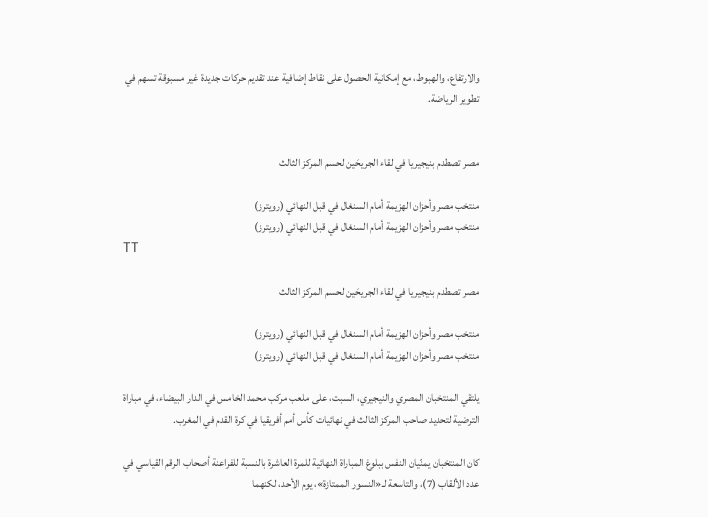والارتفاع، والهبوط، مع إمكانية الحصول على نقاط إضافية عند تقديم حركات جديدة غير مسبوقة تسهم في تطوير الرياضة.


مصر تصطدم بنيجيريا في لقاء الجريحَين لحسم المركز الثالث

منتخب مصر وأحزان الهزيمة أمام السنغال في قبل النهائي (رويترز)
منتخب مصر وأحزان الهزيمة أمام السنغال في قبل النهائي (رويترز)
TT

مصر تصطدم بنيجيريا في لقاء الجريحَين لحسم المركز الثالث

منتخب مصر وأحزان الهزيمة أمام السنغال في قبل النهائي (رويترز)
منتخب مصر وأحزان الهزيمة أمام السنغال في قبل النهائي (رويترز)

يلتقي المنتخبان المصري والنيجيري، السبت، على ملعب مركب محمد الخامس في الدار البيضاء، في مباراة الترضية لتحديد صاحب المركز الثالث في نهائيات كأس أمم أفريقيا في كرة القدم في المغرب.

كان المنتخبان يمنّيان النفس ببلوغ المباراة النهائية للمرة العاشرة بالنسبة للفراعنة أصحاب الرقم القياسي في عدد الألقاب (7)، والتاسعة لـ«النسور الممتازة»، يوم الأحد، لكنهما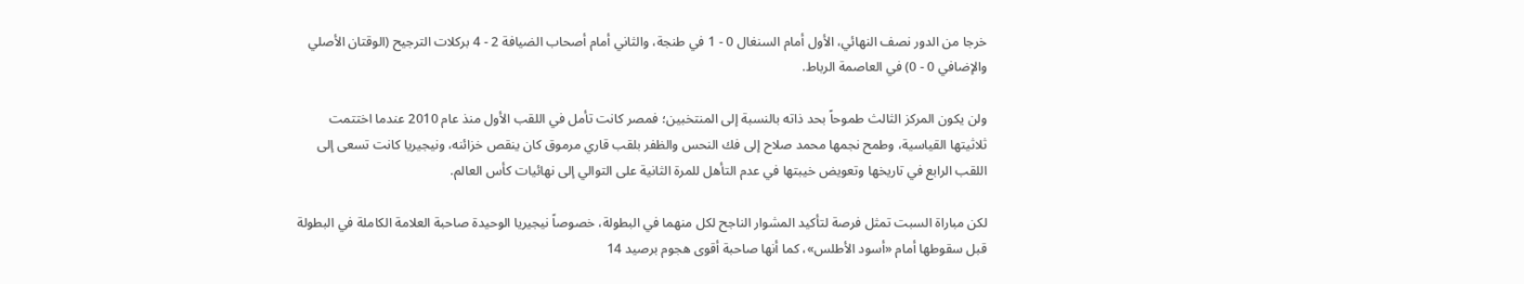خرجا من الدور نصف النهائي، الأول أمام السنغال 0 - 1 في طنجة، والثاني أمام أصحاب الضيافة 2 - 4 بركلات الترجيح (الوقتان الأصلي والإضافي 0 - 0) في العاصمة الرباط.

ولن يكون المركز الثالث طموحاً بحد ذاته بالنسبة إلى المنتخبين؛ فمصر كانت تأمل في اللقب الأول منذ عام 2010 عندما اختتمت ثلاثيتها القياسية، وطمح نجمها محمد صلاح إلى فك النحس والظفر بلقب قاري مرموق كان ينقص خزائنه، ونيجيريا كانت تسعى إلى اللقب الرابع في تاريخها وتعويض خيبتها في عدم التأهل للمرة الثانية على التوالي إلى نهائيات كأس العالم.

لكن مباراة السبت تمثل فرصة لتأكيد المشوار الناجح لكل منهما في البطولة، خصوصاً نيجيريا الوحيدة صاحبة العلامة الكاملة في البطولة قبل سقوطها أمام «أسود الأطلس»، كما أنها صاحبة أقوى هجوم برصيد 14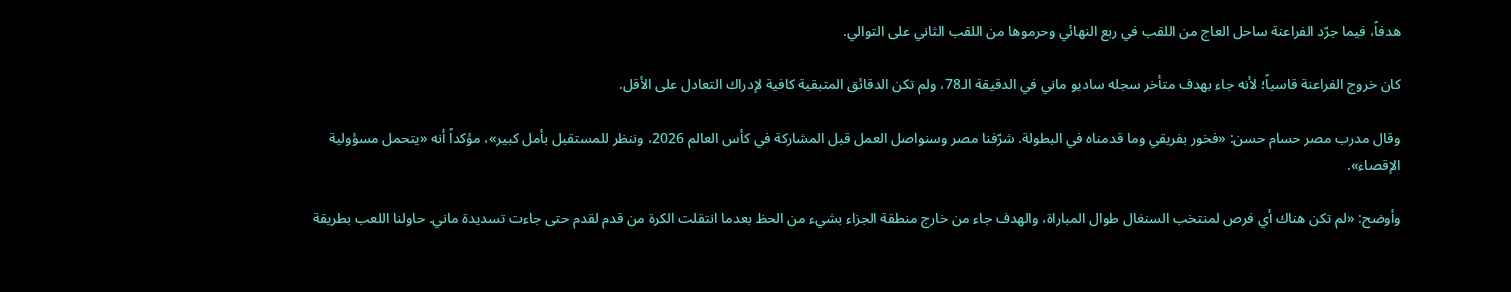هدفاً، فيما جرّد الفراعنة ساحل العاج من اللقب في ربع النهائي وحرموها من اللقب الثاني على التوالي.

كان خروج الفراعنة قاسياً؛ لأنه جاء بهدف متأخر سجله ساديو ماني في الدقيقة الـ78، ولم تكن الدقائق المتبقية كافية لإدراك التعادل على الأقل.

وقال مدرب مصر حسام حسن: «فخور بفريقي وما قدمناه في البطولة. شرّفنا مصر وسنواصل العمل قبل المشاركة في كأس العالم 2026، وننظر للمستقبل بأمل كبير»، مؤكداً أنه «يتحمل مسؤولية الإقصاء».

وأوضح: «لم تكن هناك أي فرص لمنتخب السنغال طوال المباراة، والهدف جاء من خارج منطقة الجزاء بشيء من الحظ بعدما انتقلت الكرة من قدم لقدم حتى جاءت تسديدة ماني. حاولنا اللعب بطريقة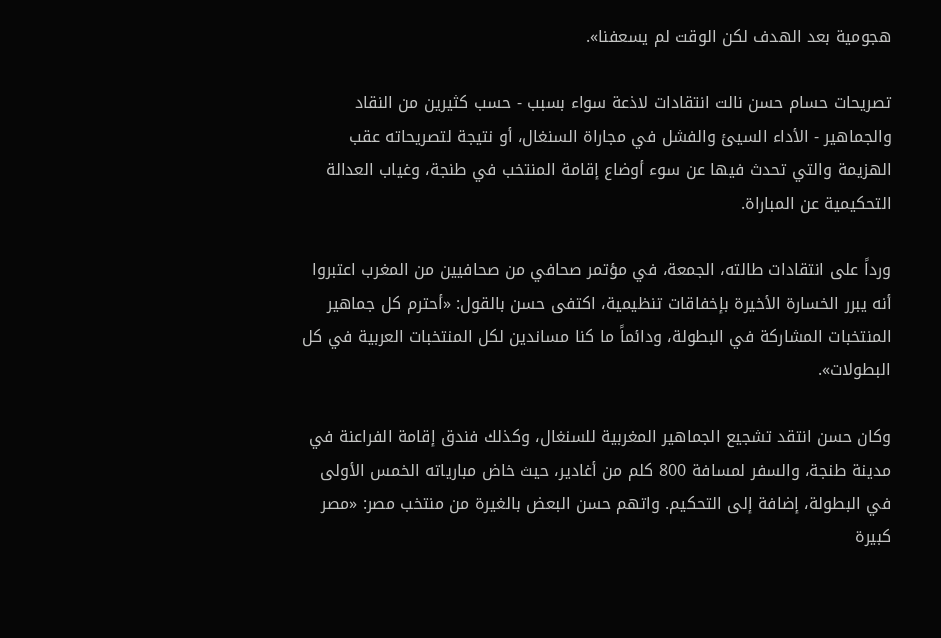هجومية بعد الهدف لكن الوقت لم يسعفنا».

تصريحات حسام حسن نالت انتقادات لاذعة سواء بسبب - حسب كثيرين من النقاد والجماهير - الأداء السيئ والفشل في مجاراة السنغال، أو نتيجة لتصريحاته عقب الهزيمة والتي تحدث فيها عن سوء أوضاع إقامة المنتخب في طنجة، وغياب العدالة التحكيمية عن المباراة.

ورداً على انتقادات طالته، الجمعة، في مؤتمر صحافي من صحافيين من المغرب اعتبروا أنه يبرر الخسارة الأخيرة بإخفاقات تنظيمية، اكتفى حسن بالقول: «أحترم كل جماهير المنتخبات المشاركة في البطولة، ودائماً ما كنا مساندين لكل المنتخبات العربية في كل البطولات».

وكان حسن انتقد تشجيع الجماهير المغربية للسنغال، وكذلك فندق إقامة الفراعنة في مدينة طنجة، والسفر لمسافة 800 كلم من أغادير، حيث خاض مبارياته الخمس الأولى في البطولة، إضافة إلى التحكيم. واتهم حسن البعض بالغيرة من منتخب مصر: «مصر كبيرة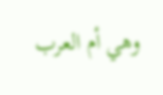وهي أم العرب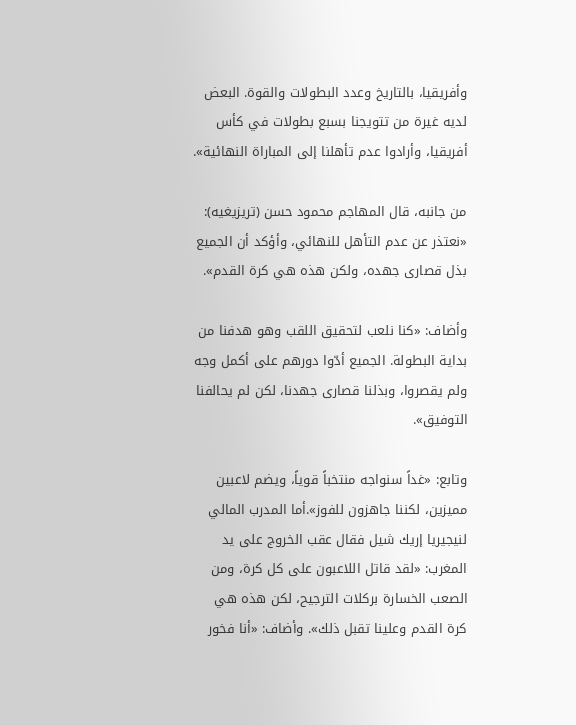وأفريقيا، بالتاريخ وعدد البطولات والقوة. البعض لديه غيرة من تتويجنا بسبع بطولات في كأس أفريقيا، وأرادوا عدم تأهلنا إلى المباراة النهائية».

من جانبه، قال المهاجم محمود حسن (تريزيغيه): «نعتذر عن عدم التأهل للنهائي، وأؤكد أن الجميع بذل قصارى جهده، ولكن هذه هي كرة القدم».

وأضاف: «كنا نلعب لتحقيق اللقب وهو هدفنا من بداية البطولة. الجميع أدّوا دورهم على أكمل وجه ولم يقصروا، وبذلنا قصارى جهدنا، لكن لم يحالفنا التوفيق».

وتابع: «غداً سنواجه منتخباً قوياً، ويضم لاعبين مميزين، لكننا جاهزون للفوز».أما المدرب المالي لنيجيريا إريك شيل فقال عقب الخروج على يد المغرب: «لقد قاتل اللاعبون على كل كرة، ومن الصعب الخسارة بركلات الترجيح، لكن هذه هي كرة القدم وعلينا تقبل ذلك». وأضاف: «أنا فخور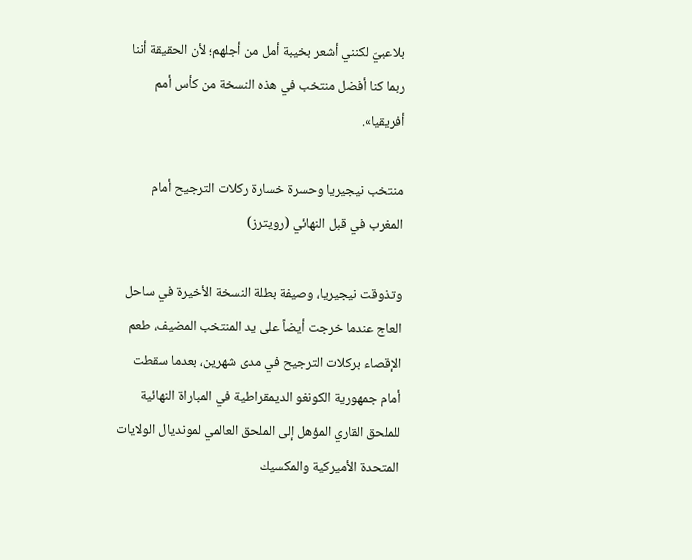بلاعبيّ لكنني أشعر بخيبة أمل من أجلهم؛ لأن الحقيقة أننا ربما كنا أفضل منتخب في هذه النسخة من كأس أمم أفريقيا».

منتخب نيجيريا وحسرة خسارة ركلات الترجيح أمام المغرب في قبل النهائي (رويترز)

وتذوقت نيجيريا، وصيفة بطلة النسخة الأخيرة في ساحل العاج عندما خرجت أيضاً على يد المنتخب المضيف، طعم الإقصاء بركلات الترجيح في مدى شهرين، بعدما سقطت أمام جمهورية الكونغو الديمقراطية في المباراة النهائية للملحق القاري المؤهل إلى الملحق العالمي لمونديال الولايات المتحدة الأميركية والمكسيك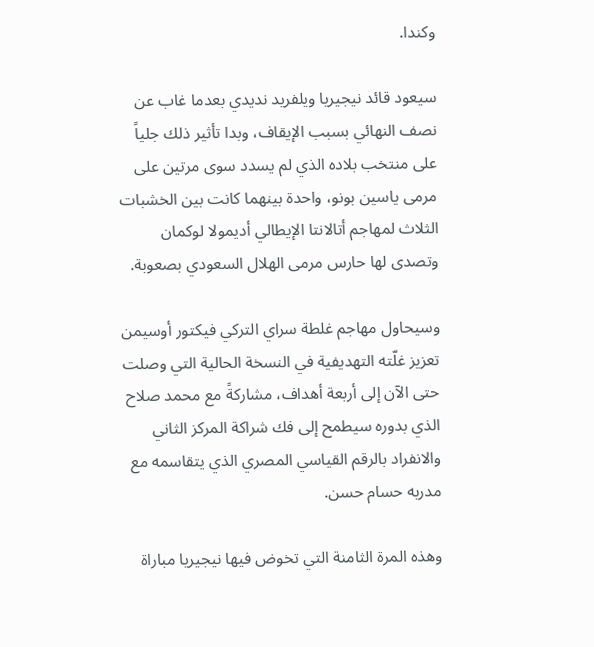وكندا.

سيعود قائد نيجيريا ويلفريد نديدي بعدما غاب عن نصف النهائي بسبب الإيقاف، وبدا تأثير ذلك جلياً على منتخب بلاده الذي لم يسدد سوى مرتين على مرمى ياسين بونو، واحدة بينهما كانت بين الخشبات الثلاث لمهاجم أتالانتا الإيطالي أديمولا لوكمان وتصدى لها حارس مرمى الهلال السعودي بصعوبة.

وسيحاول مهاجم غلطة سراي التركي فيكتور أوسيمن تعزيز غلّته التهديفية في النسخة الحالية التي وصلت حتى الآن إلى أربعة أهداف، مشاركةً مع محمد صلاح الذي بدوره سيطمح إلى فك شراكة المركز الثاني والانفراد بالرقم القياسي المصري الذي يتقاسمه مع مدربه حسام حسن.

وهذه المرة الثامنة التي تخوض فيها نيجيريا مباراة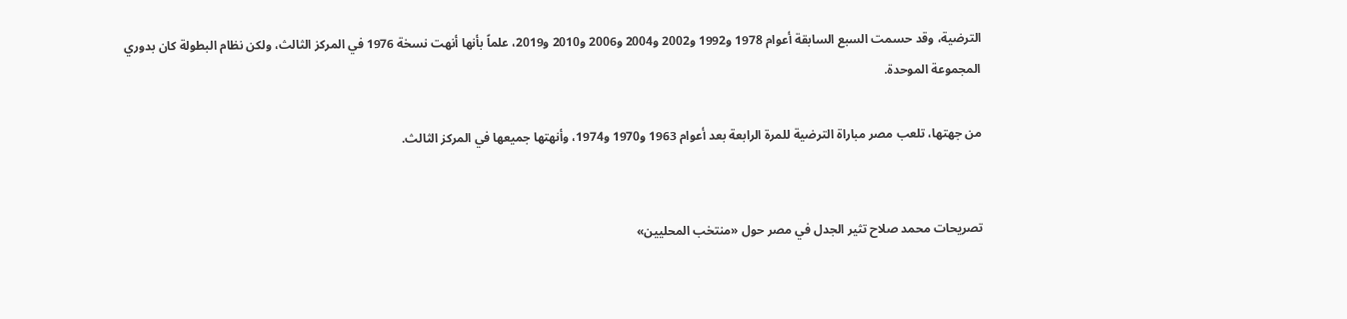الترضية، وقد حسمت السبع السابقة أعوام 1978 و1992 و2002 و2004 و2006 و2010 و2019، علماً بأنها أنهت نسخة 1976 في المركز الثالث، ولكن نظام البطولة كان بدوري المجموعة الموحدة.

من جهتها، تلعب مصر مباراة الترضية للمرة الرابعة بعد أعوام 1963 و1970 و1974، وأنهتها جميعها في المركز الثالث.


تصريحات محمد صلاح تثير الجدل في مصر حول «منتخب المحليين»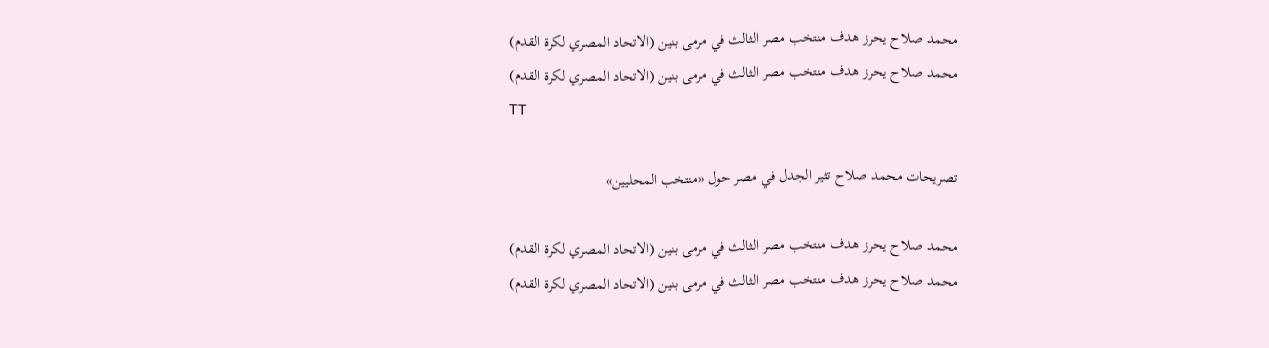محمد صلاح يحرز هدف منتخب مصر الثالث في مرمى بنين (الاتحاد المصري لكرة القدم)
محمد صلاح يحرز هدف منتخب مصر الثالث في مرمى بنين (الاتحاد المصري لكرة القدم)
TT

تصريحات محمد صلاح تثير الجدل في مصر حول «منتخب المحليين»

محمد صلاح يحرز هدف منتخب مصر الثالث في مرمى بنين (الاتحاد المصري لكرة القدم)
محمد صلاح يحرز هدف منتخب مصر الثالث في مرمى بنين (الاتحاد المصري لكرة القدم)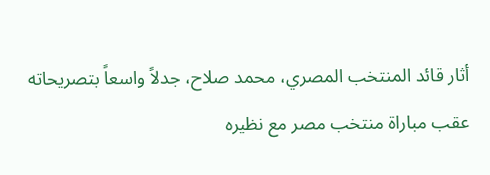أثار قائد المنتخب المصري، محمد صلاح، جدلاً واسعاً بتصريحاته عقب مباراة منتخب مصر مع نظيره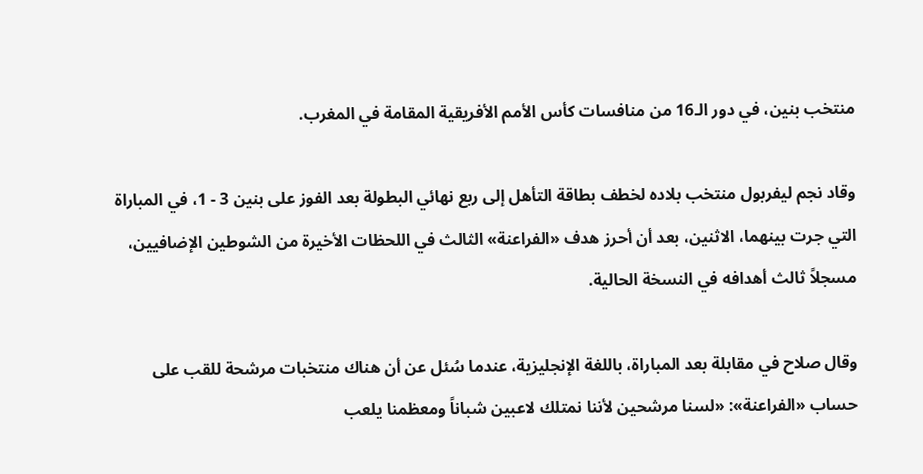منتخب بنين، في دور الـ16 من منافسات كأس الأمم الأفريقية المقامة في المغرب.

وقاد نجم ليفربول منتخب بلاده لخطف بطاقة التأهل إلى ربع نهائي البطولة بعد الفوز على بنين 3 - 1، في المباراة التي جرت بينهما، الاثنين، بعد أن أحرز هدف «الفراعنة» الثالث في اللحظات الأخيرة من الشوطين الإضافيين، مسجلاً ثالث أهدافه في النسخة الحالية.

وقال صلاح في مقابلة بعد المباراة، باللغة الإنجليزية، عندما سُئل عن أن هناك منتخبات مرشحة للقب على حساب «الفراعنة»: «لسنا مرشحين لأننا نمتلك لاعبين شباناً ومعظمنا يلعب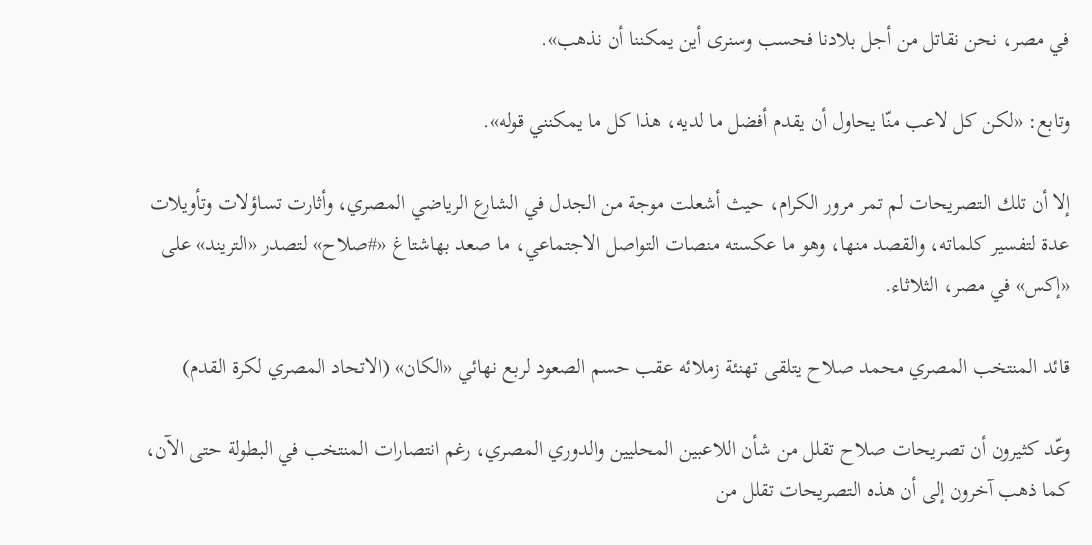في مصر، نحن نقاتل من أجل بلادنا فحسب وسنرى أين يمكننا أن نذهب».

وتابع: «لكن كل لاعب منّا يحاول أن يقدم أفضل ما لديه، هذا كل ما يمكنني قوله».

إلا أن تلك التصريحات لم تمر مرور الكرام، حيث أشعلت موجة من الجدل في الشارع الرياضي المصري، وأثارت تساؤلات وتأويلات عدة لتفسير كلماته، والقصد منها، وهو ما عكسته منصات التواصل الاجتماعي، ما صعد بهاشتاغ «#صلاح» لتصدر «التريند» على «إكس» في مصر، الثلاثاء.

قائد المنتخب المصري محمد صلاح يتلقى تهنئة زملائه عقب حسم الصعود لربع نهائي «الكان» (الاتحاد المصري لكرة القدم)

وعّد كثيرون أن تصريحات صلاح تقلل من شأن اللاعبين المحليين والدوري المصري، رغم انتصارات المنتخب في البطولة حتى الآن، كما ذهب آخرون إلى أن هذه التصريحات تقلل من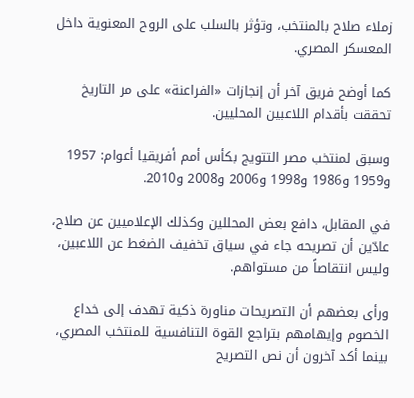زملاء صلاح بالمنتخب، وتؤثر بالسلب على الروح المعنوية داخل المعسكر المصري.

كما أوضح فريق آخر أن إنجازات «الفراعنة» على مر التاريخ تحققت بأقدام اللاعبين المحليين.

وسبق لمنتخب مصر التتويج بكأس أمم أفريقيا أعوام: 1957 و1959 و1986 و1998 و2006 و2008 و2010.

في المقابل، دافع بعض المحللين وكذلك الإعلاميين عن صلاح، عادّين أن تصريحه جاء في سياق تخفيف الضغط عن اللاعبين، وليس انتقاصاً من مستواهم.

ورأى بعضهم أن التصريحات مناورة ذكية تهدف إلى خداع الخصوم وإيهامهم بتراجع القوة التنافسية للمنتخب المصري، بينما أكد آخرون أن نص التصريح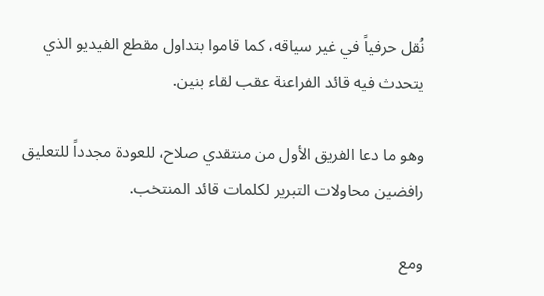نُقل حرفياً في غير سياقه، كما قاموا بتداول مقطع الفيديو الذي يتحدث فيه قائد الفراعنة عقب لقاء بنين.

وهو ما دعا الفريق الأول من منتقدي صلاح، للعودة مجدداً للتعليق رافضين محاولات التبرير لكلمات قائد المنتخب.

ومع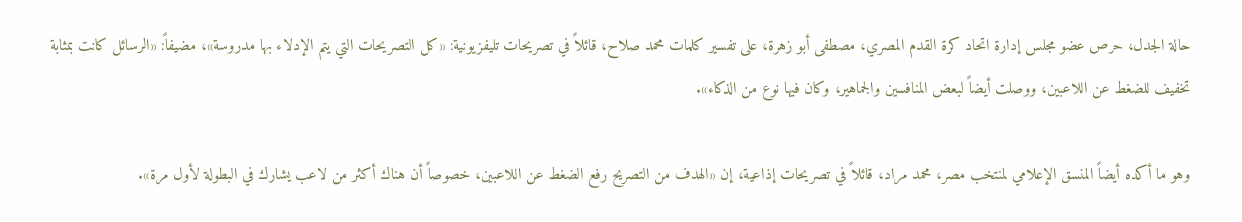حالة الجدل، حرص عضو مجلس إدارة اتحاد كرة القدم المصري، مصطفى أبو زهرة، على تفسير كلمات محمد صلاح، قائلاً في تصريحات تليفزيونية: «كل التصريحات التي يتم الإدلاء بها مدروسة»، مضيفاً: «الرسائل كانت بمثابة تخفيف للضغط عن اللاعبين، ووصلت أيضاً لبعض المنافسين والجماهير، وكان فيها نوع من الذكاء».

وهو ما أكده أيضاً المنسق الإعلامي لمنتخب مصر، محمد مراد، قائلاً في تصريحات إذاعية، إن «الهدف من التصريح رفع الضغط عن اللاعبين، خصوصاً أن هناك أكثر من لاعب يشارك في البطولة لأول مرة».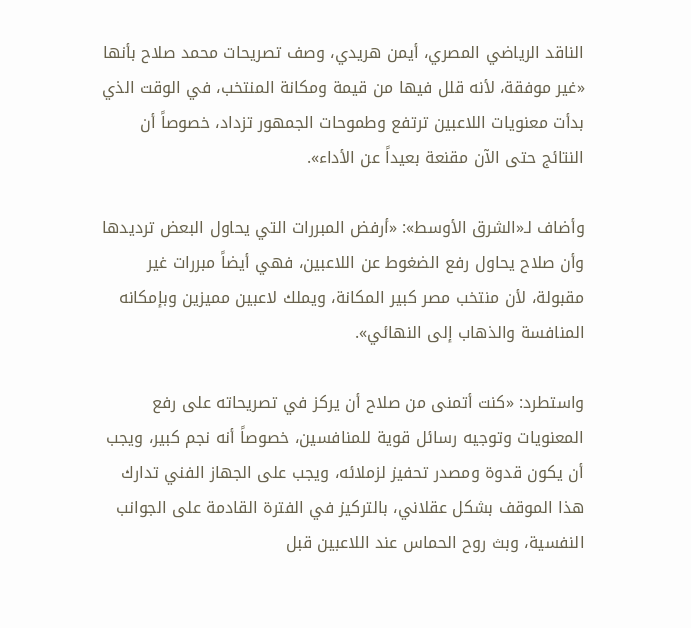الناقد الرياضي المصري، أيمن هريدي، وصف تصريحات محمد صلاح بأنها «غير موفقة، لأنه قلل فيها من قيمة ومكانة المنتخب، في الوقت الذي بدأت معنويات اللاعبين ترتفع وطموحات الجمهور تزداد، خصوصاً أن النتائج حتى الآن مقنعة بعيداً عن الأداء».

وأضاف لـ«الشرق الأوسط»: «أرفض المبررات التي يحاول البعض ترديدها وأن صلاح يحاول رفع الضغوط عن اللاعبين، فهي أيضاً مبررات غير مقبولة، لأن منتخب مصر كبير المكانة، ويملك لاعبين مميزين وبإمكانه المنافسة والذهاب إلى النهائي».

واستطرد: «كنت أتمنى من صلاح أن يركز في تصريحاته على رفع المعنويات وتوجيه رسائل قوية للمنافسين، خصوصاً أنه نجم كبير، ويجب أن يكون قدوة ومصدر تحفيز لزملائه، ويجب على الجهاز الفني تدارك هذا الموقف بشكل عقلاني، بالتركيز في الفترة القادمة على الجوانب النفسية، وبث روح الحماس عند اللاعبين قبل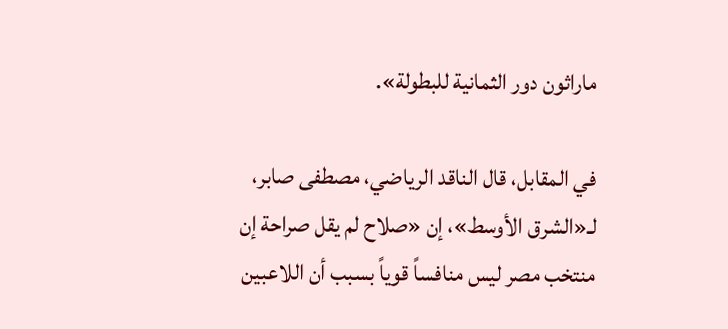ماراثون دور الثمانية للبطولة».

في المقابل، قال الناقد الرياضي، مصطفى صابر، لـ«الشرق الأوسط»، إن «صلاح لم يقل صراحة إن منتخب مصر ليس منافساً قوياً بسبب أن اللاعبين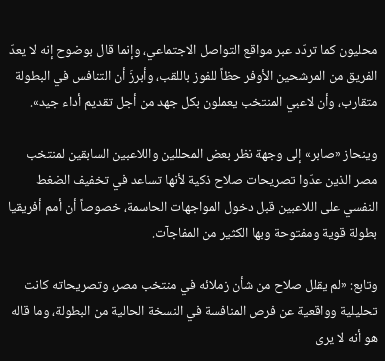محليون كما تردّد عبر مواقع التواصل الاجتماعي، وإنما قال بوضوح إنه لا يعدّ الفريق من المرشحين الأوفر حظاً للفوز باللقب، وأبرزَ أن التنافس في البطولة متقارب، وأن لاعبي المنتخب يعملون بكل جهد من أجل تقديم أداء جيد».

وينحاز «صابر» إلى وجهة نظر بعض المحللين واللاعبين السابقين لمنتخب مصر الذين عدّوا تصريحات صلاح ذكية لأنها تساعد في تخفيف الضغط النفسي على اللاعبين قبل دخول المواجهات الحاسمة، خصوصاً أن أمم أفريقيا بطولة قوية ومفتوحة وبها الكثير من المفاجآت.

وتابع: «لم يقلل صلاح من شأن زملائه في منتخب مصر، وتصريحاته كانت تحليلية وواقعية عن فرص المنافسة في النسخة الحالية من البطولة، وما قاله هو أنه لا يرى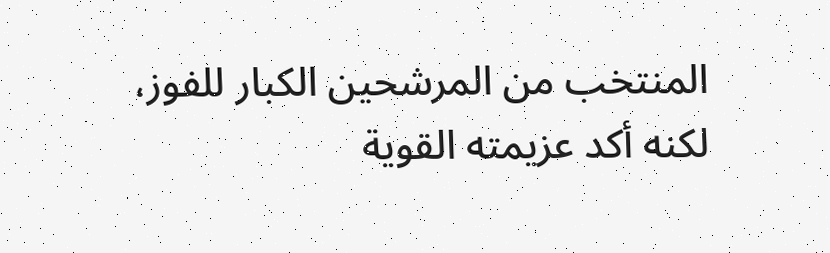المنتخب من المرشحين الكبار للفوز، لكنه أكد عزيمته القوية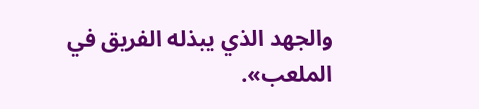والجهد الذي يبذله الفريق في الملعب».